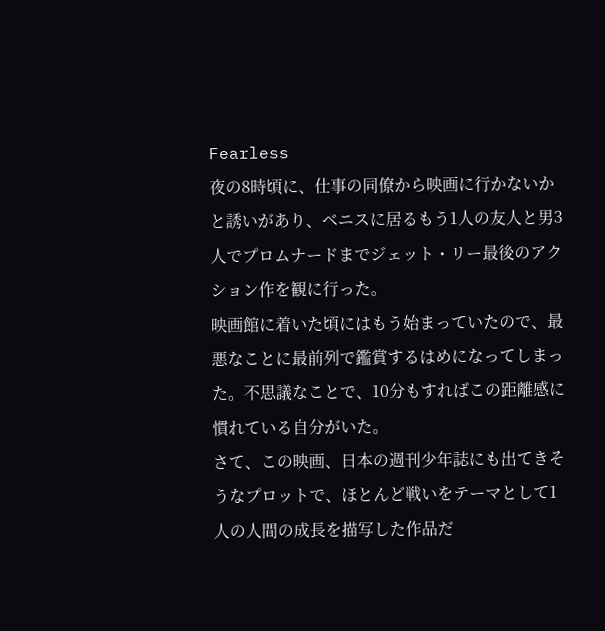Fearless
夜の8時頃に、仕事の同僚から映画に行かないかと誘いがあり、ベニスに居るもう1人の友人と男3人でプロムナードまでジェット・リー最後のアクション作を観に行った。
映画館に着いた頃にはもう始まっていたので、最悪なことに最前列で鑑賞するはめになってしまった。不思議なことで、10分もすればこの距離感に慣れている自分がいた。
さて、この映画、日本の週刊少年誌にも出てきそうなプロットで、ほとんど戦いをテーマとして1人の人間の成長を描写した作品だ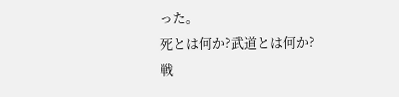った。
死とは何か?武道とは何か?
戦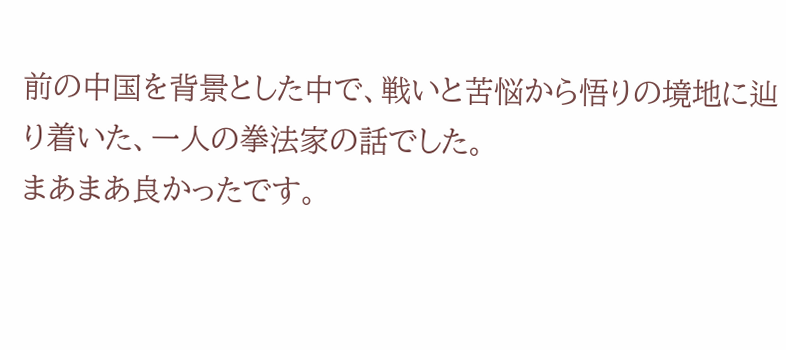前の中国を背景とした中で、戦いと苦悩から悟りの境地に辿り着いた、一人の拳法家の話でした。
まあまあ良かったです。